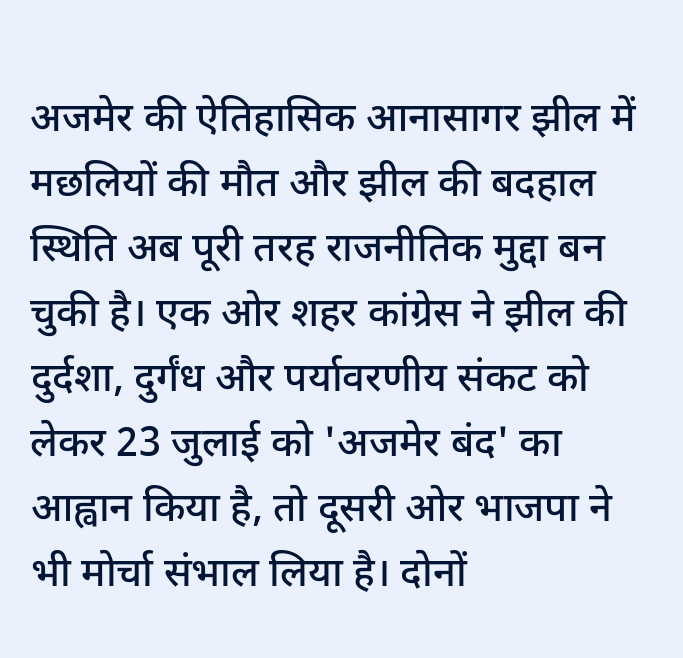अजमेर की ऐतिहासिक आनासागर झील में मछलियों की मौत और झील की बदहाल स्थिति अब पूरी तरह राजनीतिक मुद्दा बन चुकी है। एक ओर शहर कांग्रेस ने झील की दुर्दशा, दुर्गंध और पर्यावरणीय संकट को लेकर 23 जुलाई को 'अजमेर बंद' का आह्वान किया है, तो दूसरी ओर भाजपा ने भी मोर्चा संभाल लिया है। दोनों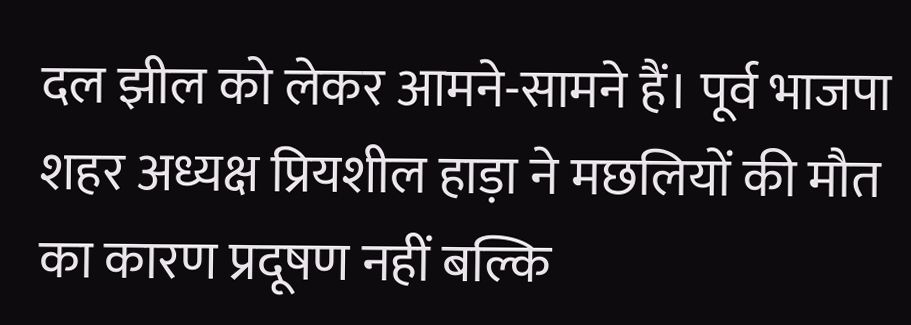दल झील को लेकर आमने-सामने हैं। पूर्व भाजपा शहर अध्यक्ष प्रियशील हाड़ा ने मछलियों की मौत का कारण प्रदूषण नहीं बल्कि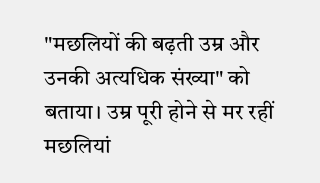"मछलियों की बढ़ती उम्र और उनकी अत्यधिक संख्या" को बताया। उम्र पूरी होने से मर रहीं मछलियां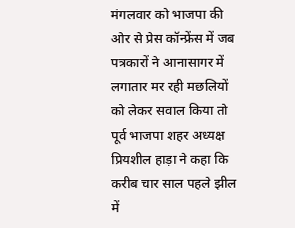मंगलवार को भाजपा की ओर से प्रेस कॉन्फ्रेंस में जब पत्रकारों ने आनासागर में लगातार मर रही मछलियों को लेकर सवाल किया तो पूर्व भाजपा शहर अध्यक्ष प्रियशील हाड़ा ने कहा कि करीब चार साल पहले झील में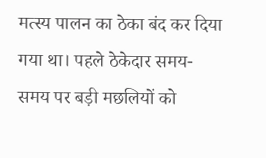मत्स्य पालन का ठेका बंद कर दिया गया था। पहले ठेकेदार समय-समय पर बड़ी मछलियों को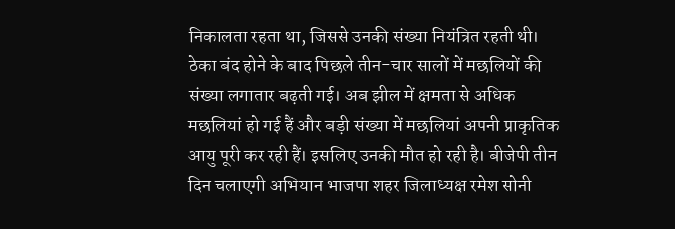निकालता रहता था, जिससे उनकी संख्या नियंत्रित रहती थी। ठेका बंद होने के बाद पिछले तीन-चार सालों में मछलियों की संख्या लगातार बढ़ती गई। अब झील में क्षमता से अधिक मछलियां हो गई हैं और बड़ी संख्या में मछलियां अपनी प्राकृतिक आयु पूरी कर रही हैं। इसलिए उनकी मौत हो रही है। बीजेपी तीन दिन चलाएगी अभियान भाजपा शहर जिलाध्यक्ष रमेश सोनी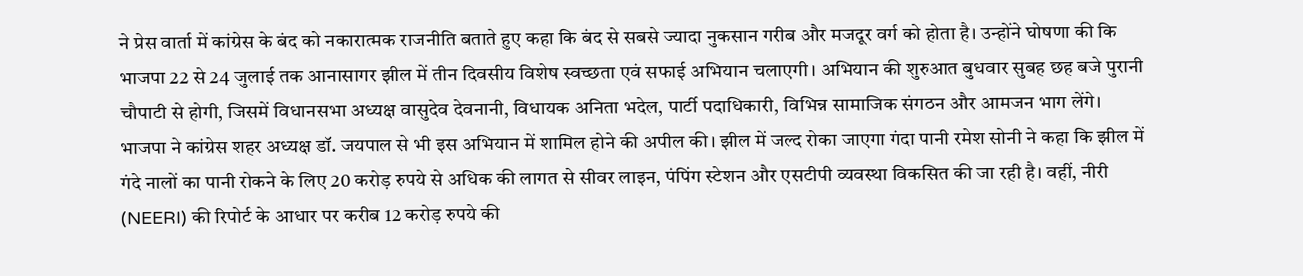ने प्रेस वार्ता में कांग्रेस के बंद को नकारात्मक राजनीति बताते हुए कहा कि बंद से सबसे ज्यादा नुकसान गरीब और मजदूर वर्ग को होता है। उन्होंने घोषणा की कि भाजपा 22 से 24 जुलाई तक आनासागर झील में तीन दिवसीय विशेष स्वच्छता एवं सफाई अभियान चलाएगी। अभियान की शुरुआत बुधवार सुबह छह बजे पुरानी चौपाटी से होगी, जिसमें विधानसभा अध्यक्ष वासुदेव देवनानी, विधायक अनिता भदेल, पार्टी पदाधिकारी, विभिन्न सामाजिक संगठन और आमजन भाग लेंगे। भाजपा ने कांग्रेस शहर अध्यक्ष डॉ. जयपाल से भी इस अभियान में शामिल होने की अपील की। झील में जल्द रोका जाएगा गंदा पानी रमेश सोनी ने कहा कि झील में गंदे नालों का पानी रोकने के लिए 20 करोड़ रुपये से अधिक की लागत से सीवर लाइन, पंपिंग स्टेशन और एसटीपी व्यवस्था विकसित की जा रही है। वहीं, नीरी (NEERI) की रिपोर्ट के आधार पर करीब 12 करोड़ रुपये की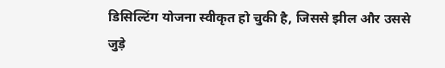डिसिल्टिंग योजना स्वीकृत हो चुकी है, जिससे झील और उससे जुड़े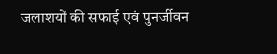जलाशयों की सफाई एवं पुनर्जीवन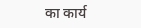का कार्य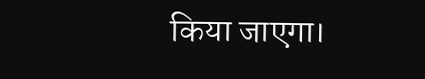किया जाएगा।